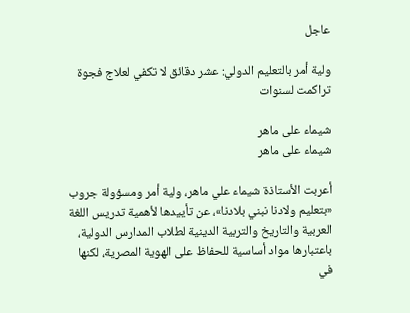عاجل

ولية أمر بالتعليم الدولي: عشر دقائق لا تكفي لعلاج فجوة تراكمت لسنوات

شيماء على ماهر
شيماء على ماهر

أعربت الأستاذة شيماء علي ماهر، ولية أمر ومسؤولة جروب «بتعليم ولادنا نبني بلادنا»، عن تأييدها لأهمية تدريس اللغة العربية والتاريخ والتربية الدينية لطلاب المدارس الدولية، باعتبارها مواد أساسية للحفاظ على الهوية المصرية، لكنها في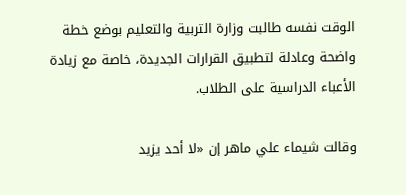الوقت نفسه طالبت وزارة التربية والتعليم بوضع خطة واضحة وعادلة لتطبيق القرارات الجديدة، خاصة مع زيادة الأعباء الدراسية على الطلاب.

وقالت شيماء علي ماهر إن «لا أحد يزيد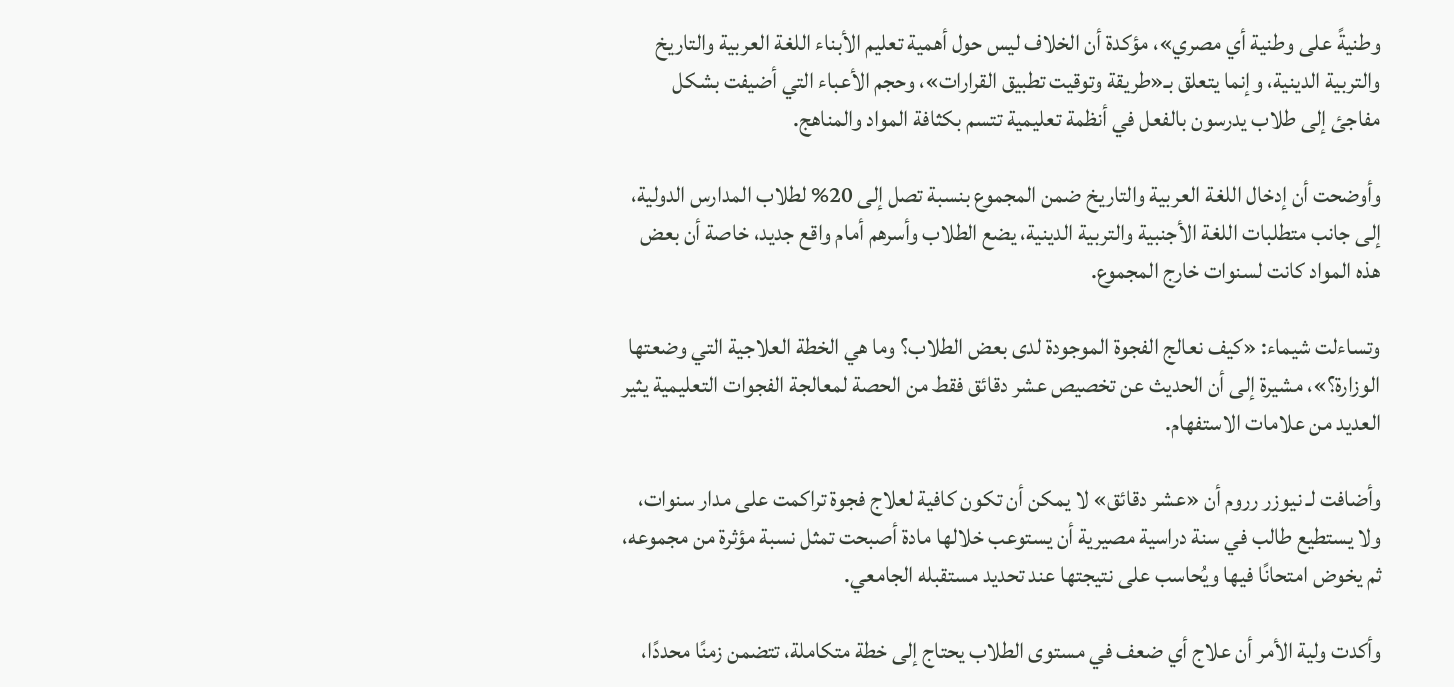وطنيةً على وطنية أي مصري»، مؤكدة أن الخلاف ليس حول أهمية تعليم الأبناء اللغة العربية والتاريخ والتربية الدينية، وإنما يتعلق بـ«طريقة وتوقيت تطبيق القرارات»، وحجم الأعباء التي أضيفت بشكل مفاجئ إلى طلاب يدرسون بالفعل في أنظمة تعليمية تتسم بكثافة المواد والمناهج.

وأوضحت أن إدخال اللغة العربية والتاريخ ضمن المجموع بنسبة تصل إلى 20% لطلاب المدارس الدولية، إلى جانب متطلبات اللغة الأجنبية والتربية الدينية، يضع الطلاب وأسرهم أمام واقع جديد، خاصة أن بعض هذه المواد كانت لسنوات خارج المجموع.

وتساءلت شيماء: «كيف نعالج الفجوة الموجودة لدى بعض الطلاب؟ وما هي الخطة العلاجية التي وضعتها الوزارة؟»، مشيرة إلى أن الحديث عن تخصيص عشر دقائق فقط من الحصة لمعالجة الفجوات التعليمية يثير العديد من علامات الاستفهام.

وأضافت لـ نيوزر رروم أن «عشر دقائق» لا يمكن أن تكون كافية لعلاج فجوة تراكمت على مدار سنوات، ولا يستطيع طالب في سنة دراسية مصيرية أن يستوعب خلالها مادة أصبحت تمثل نسبة مؤثرة من مجموعه، ثم يخوض امتحانًا فيها ويُحاسب على نتيجتها عند تحديد مستقبله الجامعي.

وأكدت ولية الأمر أن علاج أي ضعف في مستوى الطلاب يحتاج إلى خطة متكاملة، تتضمن زمنًا محددًا،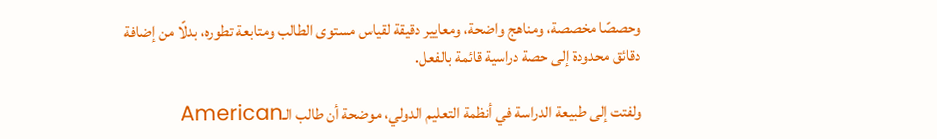وحصصًا مخصصة، ومناهج واضحة، ومعايير دقيقة لقياس مستوى الطالب ومتابعة تطوره، بدلًا من إضافة دقائق محدودة إلى حصة دراسية قائمة بالفعل.

ولفتت إلى طبيعة الدراسة في أنظمة التعليم الدولي، موضحة أن طالب الـAmerican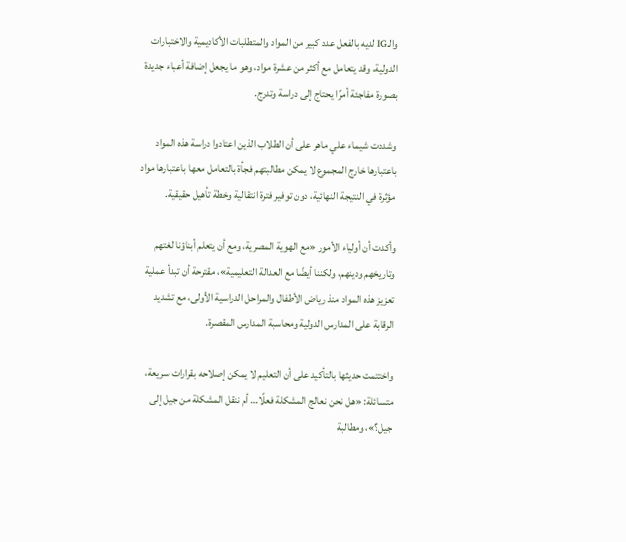والـIG لديه بالفعل عدد كبير من المواد والمتطلبات الأكاديمية والاختبارات الدولية، وقد يتعامل مع أكثر من عشرة مواد، وهو ما يجعل إضافة أعباء جديدة بصورة مفاجئة أمرًا يحتاج إلى دراسة وتدرج.

وشددت شيماء علي ماهر على أن الطلاب الذين اعتادوا دراسة هذه المواد باعتبارها خارج المجموع لا يمكن مطالبتهم فجأة بالتعامل معها باعتبارها مواد مؤثرة في النتيجة النهائية، دون توفير فترة انتقالية وخطة تأهيل حقيقية.

وأكدت أن أولياء الأمور «مع الهوية المصرية، ومع أن يتعلم أبناؤنا لغتهم وتاريخهم ودينهم، ولكننا أيضًا مع العدالة التعليمية»، مقترحة أن تبدأ عملية تعزيز هذه المواد منذ رياض الأطفال والمراحل الدراسية الأولى، مع تشديد الرقابة على المدارس الدولية ومحاسبة المدارس المقصرة.

واختتمت حديثها بالتأكيد على أن التعليم لا يمكن إصلاحه بقرارات سريعة، متسائلة: «هل نحن نعالج المشكلة فعلًا… أم ننقل المشكلة من جيل إلى جيل؟»، ومطالبة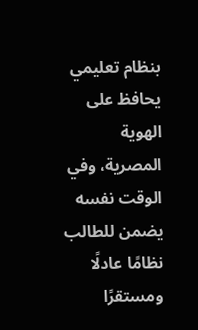بنظام تعليمي يحافظ على الهوية المصرية، وفي الوقت نفسه يضمن للطالب نظامًا عادلًا ومستقرًا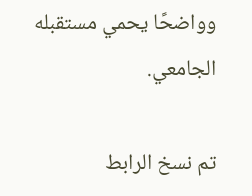وواضحًا يحمي مستقبله الجامعي.

تم نسخ الرابط